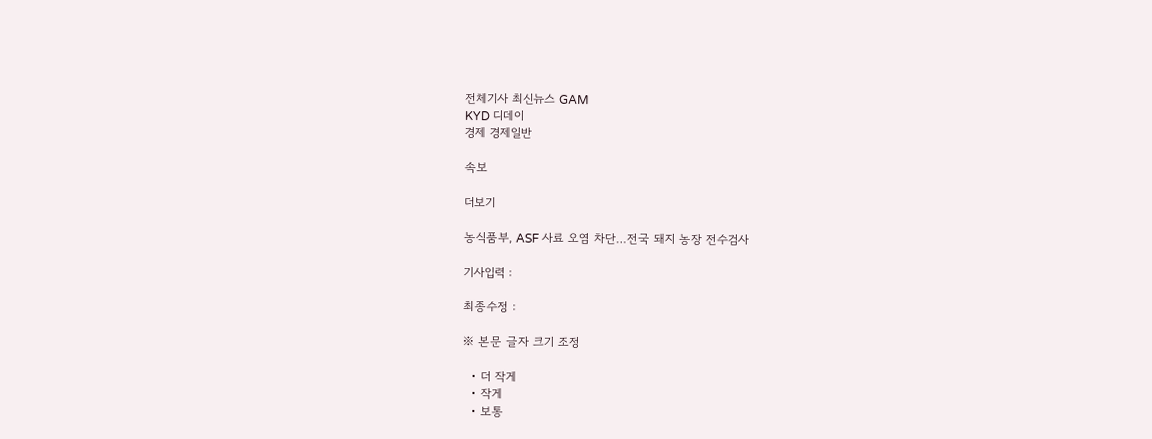전체기사 최신뉴스 GAM
KYD 디데이
경제 경제일반

속보

더보기

농식품부, ASF 사료 오염 차단…전국 돼지 농장 전수검사

기사입력 :

최종수정 :

※ 본문 글자 크기 조정

  • 더 작게
  • 작게
  • 보통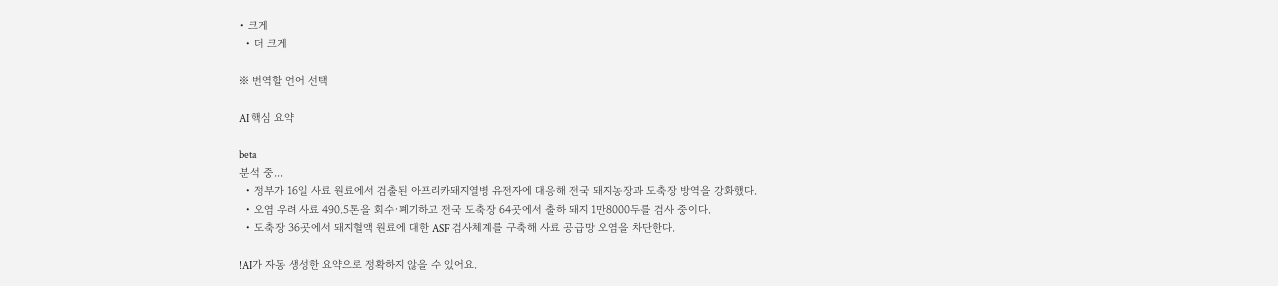• 크게
  • 더 크게

※ 번역할 언어 선택

AI 핵심 요약

beta
분석 중...
  • 정부가 16일 사료 원료에서 검출된 아프리카돼지열병 유전자에 대응해 전국 돼지농장과 도축장 방역을 강화했다.
  • 오염 우려 사료 490.5톤을 회수·폐기하고 전국 도축장 64곳에서 출하 돼지 1만8000두를 검사 중이다.
  • 도축장 36곳에서 돼지혈액 원료에 대한 ASF 검사체계를 구축해 사료 공급망 오염을 차단한다.

!AI가 자동 생성한 요약으로 정확하지 않을 수 있어요.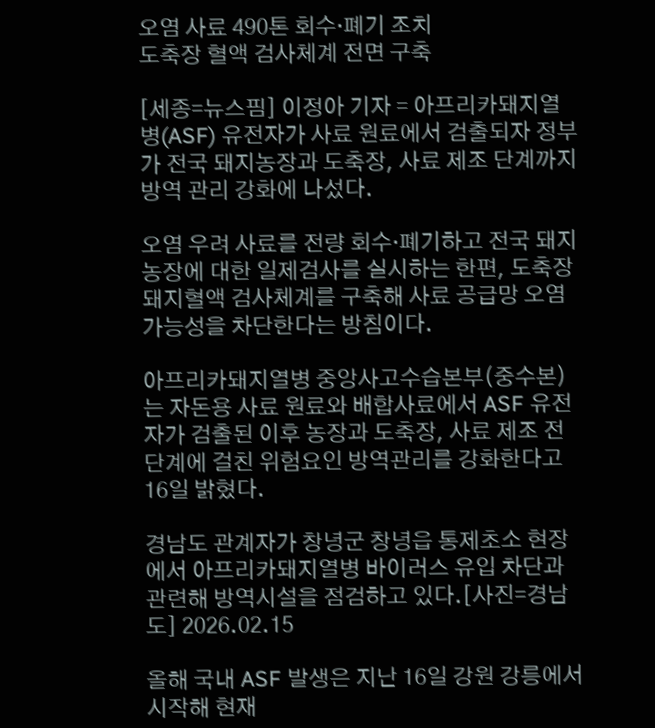오염 사료 490톤 회수·폐기 조치
도축장 혈액 검사체계 전면 구축

[세종=뉴스핌] 이정아 기자 = 아프리카돼지열병(ASF) 유전자가 사료 원료에서 검출되자 정부가 전국 돼지농장과 도축장, 사료 제조 단계까지 방역 관리 강화에 나섰다.

오염 우려 사료를 전량 회수·폐기하고 전국 돼지 농장에 대한 일제검사를 실시하는 한편, 도축장 돼지혈액 검사체계를 구축해 사료 공급망 오염 가능성을 차단한다는 방침이다.

아프리카돼지열병 중앙사고수습본부(중수본)는 자돈용 사료 원료와 배합사료에서 ASF 유전자가 검출된 이후 농장과 도축장, 사료 제조 전 단계에 걸친 위험요인 방역관리를 강화한다고 16일 밝혔다.

경남도 관계자가 창녕군 창녕읍 통제초소 현장에서 아프리카돼지열병 바이러스 유입 차단과 관련해 방역시설을 점검하고 있다.[사진=경남도] 2026.02.15

올해 국내 ASF 발생은 지난 16일 강원 강릉에서 시작해 현재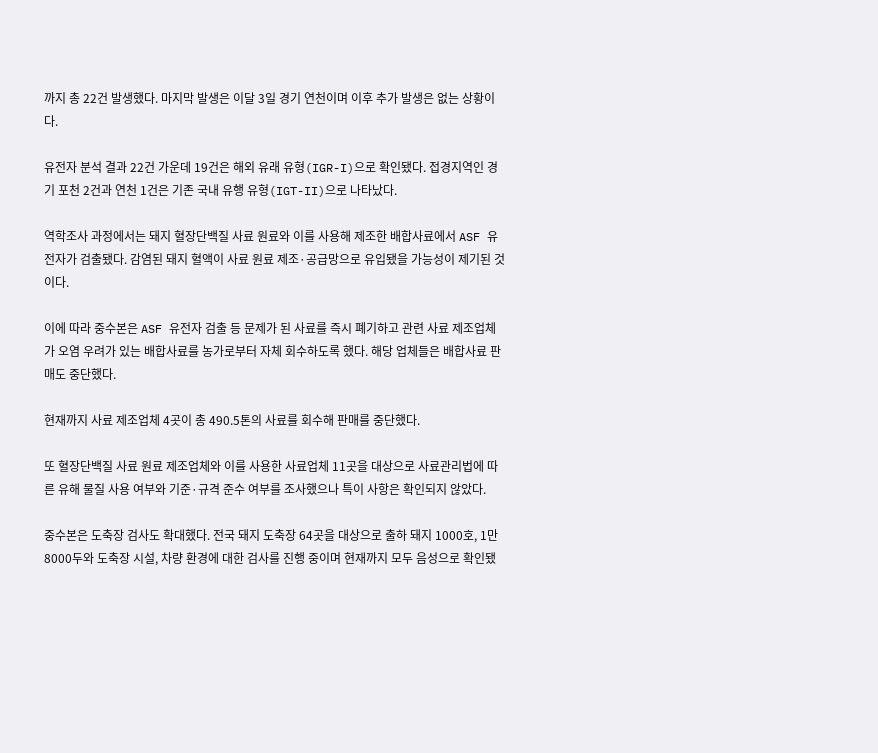까지 총 22건 발생했다. 마지막 발생은 이달 3일 경기 연천이며 이후 추가 발생은 없는 상황이다.

유전자 분석 결과 22건 가운데 19건은 해외 유래 유형(IGR-I)으로 확인됐다. 접경지역인 경기 포천 2건과 연천 1건은 기존 국내 유행 유형(IGT-II)으로 나타났다.

역학조사 과정에서는 돼지 혈장단백질 사료 원료와 이를 사용해 제조한 배합사료에서 ASF 유전자가 검출됐다. 감염된 돼지 혈액이 사료 원료 제조·공급망으로 유입됐을 가능성이 제기된 것이다.

이에 따라 중수본은 ASF 유전자 검출 등 문제가 된 사료를 즉시 폐기하고 관련 사료 제조업체가 오염 우려가 있는 배합사료를 농가로부터 자체 회수하도록 했다. 해당 업체들은 배합사료 판매도 중단했다.

현재까지 사료 제조업체 4곳이 총 490.5톤의 사료를 회수해 판매를 중단했다.

또 혈장단백질 사료 원료 제조업체와 이를 사용한 사료업체 11곳을 대상으로 사료관리법에 따른 유해 물질 사용 여부와 기준·규격 준수 여부를 조사했으나 특이 사항은 확인되지 않았다.

중수본은 도축장 검사도 확대했다. 전국 돼지 도축장 64곳을 대상으로 출하 돼지 1000호, 1만8000두와 도축장 시설, 차량 환경에 대한 검사를 진행 중이며 현재까지 모두 음성으로 확인됐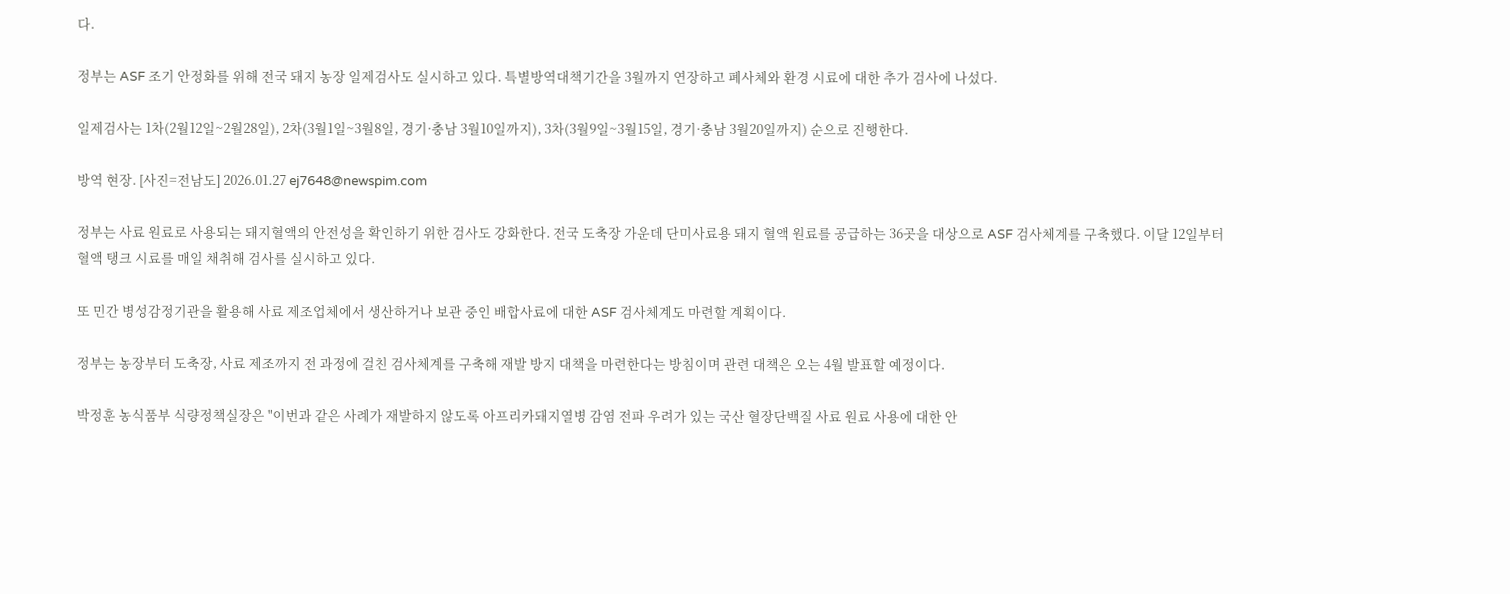다.

정부는 ASF 조기 안정화를 위해 전국 돼지 농장 일제검사도 실시하고 있다. 특별방역대책기간을 3월까지 연장하고 폐사체와 환경 시료에 대한 추가 검사에 나섰다.

일제검사는 1차(2월12일~2월28일), 2차(3월1일~3월8일, 경기·충남 3월10일까지), 3차(3월9일~3월15일, 경기·충남 3월20일까지) 순으로 진행한다.

방역 현장. [사진=전남도] 2026.01.27 ej7648@newspim.com

정부는 사료 원료로 사용되는 돼지혈액의 안전성을 확인하기 위한 검사도 강화한다. 전국 도축장 가운데 단미사료용 돼지 혈액 원료를 공급하는 36곳을 대상으로 ASF 검사체계를 구축했다. 이달 12일부터 혈액 탱크 시료를 매일 채취해 검사를 실시하고 있다.

또 민간 병성감정기관을 활용해 사료 제조업체에서 생산하거나 보관 중인 배합사료에 대한 ASF 검사체계도 마련할 계획이다.

정부는 농장부터 도축장, 사료 제조까지 전 과정에 걸친 검사체계를 구축해 재발 방지 대책을 마련한다는 방침이며 관련 대책은 오는 4월 발표할 예정이다.

박정훈 농식품부 식량정책실장은 "이번과 같은 사례가 재발하지 않도록 아프리카돼지열병 감염 전파 우려가 있는 국산 혈장단백질 사료 원료 사용에 대한 안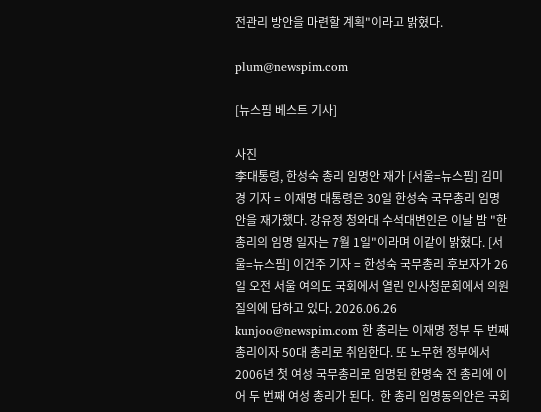전관리 방안을 마련할 계획"이라고 밝혔다.

plum@newspim.com

[뉴스핌 베스트 기사]

사진
李대통령, 한성숙 총리 임명안 재가 [서울=뉴스핌] 김미경 기자 = 이재명 대통령은 30일 한성숙 국무총리 임명안을 재가했다. 강유정 청와대 수석대변인은 이날 밤 "한 총리의 임명 일자는 7월 1일"이라며 이같이 밝혔다. [서울=뉴스핌] 이건주 기자 = 한성숙 국무총리 후보자가 26일 오전 서울 여의도 국회에서 열린 인사청문회에서 의원 질의에 답하고 있다. 2026.06.26 kunjoo@newspim.com 한 총리는 이재명 정부 두 번째 총리이자 50대 총리로 취임한다. 또 노무현 정부에서 2006년 첫 여성 국무총리로 임명된 한명숙 전 총리에 이어 두 번째 여성 총리가 된다.  한 총리 임명동의안은 국회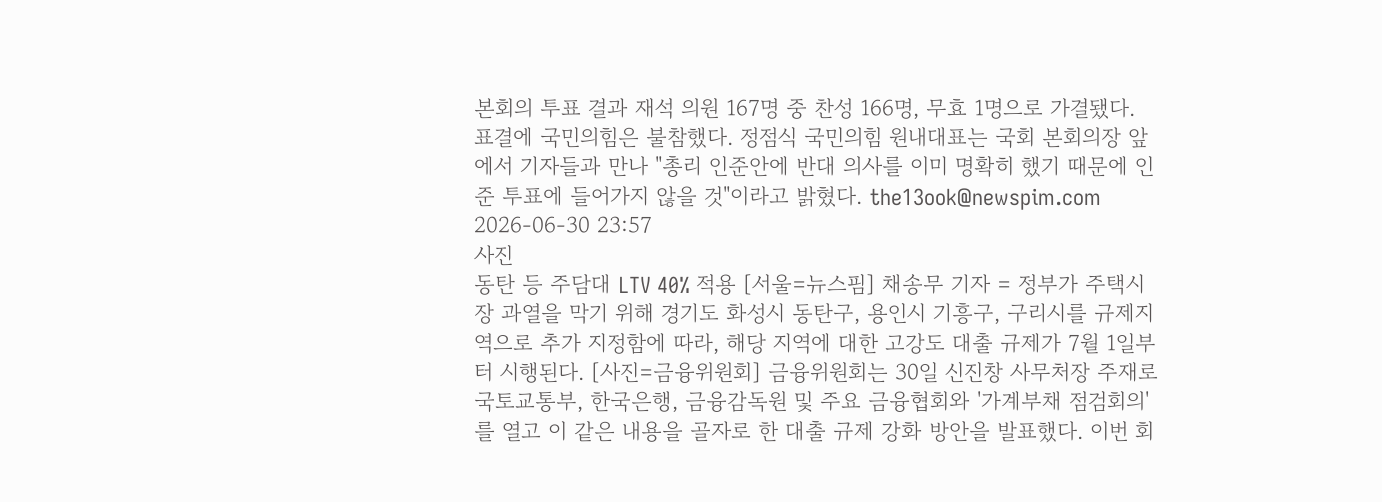본회의 투표 결과 재석 의원 167명 중 찬성 166명, 무효 1명으로 가결됐다. 표결에 국민의힘은 불참했다. 정점식 국민의힘 원내대표는 국회 본회의장 앞에서 기자들과 만나 "총리 인준안에 반대 의사를 이미 명확히 했기 때문에 인준 투표에 들어가지 않을 것"이라고 밝혔다. the13ook@newspim.com 2026-06-30 23:57
사진
동탄 등 주담대 LTV 40% 적용 [서울=뉴스핌] 채송무 기자 = 정부가 주택시장 과열을 막기 위해 경기도 화성시 동탄구, 용인시 기흥구, 구리시를 규제지역으로 추가 지정함에 따라, 해당 지역에 대한 고강도 대출 규제가 7월 1일부터 시행된다. [사진=금융위원회] 금융위원회는 30일 신진창 사무처장 주재로 국토교통부, 한국은행, 금융감독원 및 주요 금융협회와 '가계부채 점검회의'를 열고 이 같은 내용을 골자로 한 대출 규제 강화 방안을 발표했다. 이번 회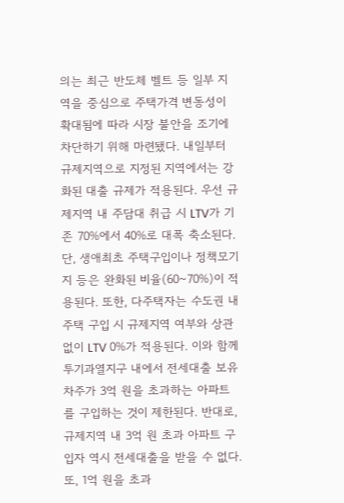의는 최근 반도체 벨트 등 일부 지역을 중심으로 주택가격 변동성이 확대됨에 따라 시장 불안을 조기에 차단하기 위해 마련됐다. 내일부터 규제지역으로 지정된 지역에서는 강화된 대출 규제가 적용된다. 우선 규제지역 내 주담대 취급 시 LTV가 기존 70%에서 40%로 대폭 축소된다. 단, 생애최초 주택구입이나 정책모기지 등은 완화된 비율(60~70%)이 적용된다. 또한, 다주택자는 수도권 내 주택 구입 시 규제지역 여부와 상관없이 LTV 0%가 적용된다. 이와 함께 투기과열지구 내에서 전세대출 보유 차주가 3억 원을 초과하는 아파트를 구입하는 것이 제한된다. 반대로, 규제지역 내 3억 원 초과 아파트 구입자 역시 전세대출을 받을 수 없다. 또, 1억 원을 초과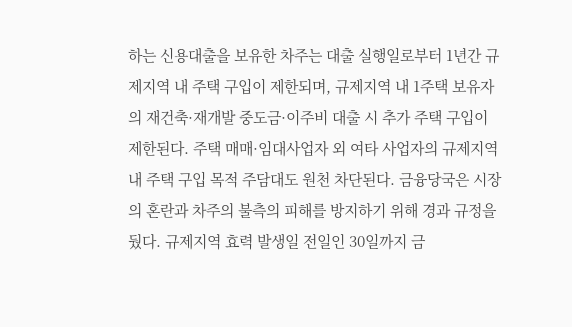하는 신용대출을 보유한 차주는 대출 실행일로부터 1년간 규제지역 내 주택 구입이 제한되며, 규제지역 내 1주택 보유자의 재건축·재개발 중도금·이주비 대출 시 추가 주택 구입이 제한된다. 주택 매매·임대사업자 외 여타 사업자의 규제지역 내 주택 구입 목적 주담대도 원천 차단된다. 금융당국은 시장의 혼란과 차주의 불측의 피해를 방지하기 위해 경과 규정을 뒀다. 규제지역 효력 발생일 전일인 30일까지 금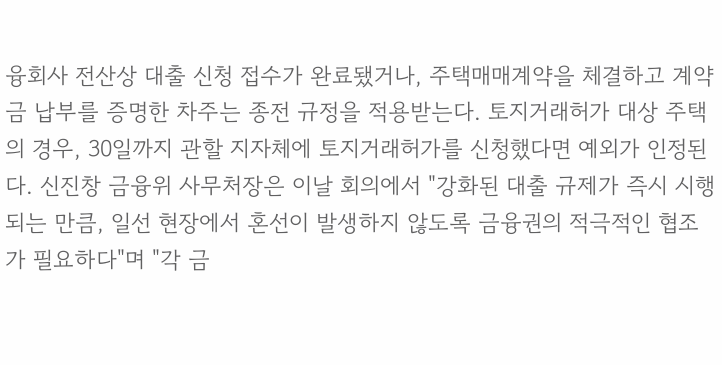융회사 전산상 대출 신청 접수가 완료됐거나, 주택매매계약을 체결하고 계약금 납부를 증명한 차주는 종전 규정을 적용받는다. 토지거래허가 대상 주택의 경우, 30일까지 관할 지자체에 토지거래허가를 신청했다면 예외가 인정된다. 신진창 금융위 사무처장은 이날 회의에서 "강화된 대출 규제가 즉시 시행되는 만큼, 일선 현장에서 혼선이 발생하지 않도록 금융권의 적극적인 협조가 필요하다"며 "각 금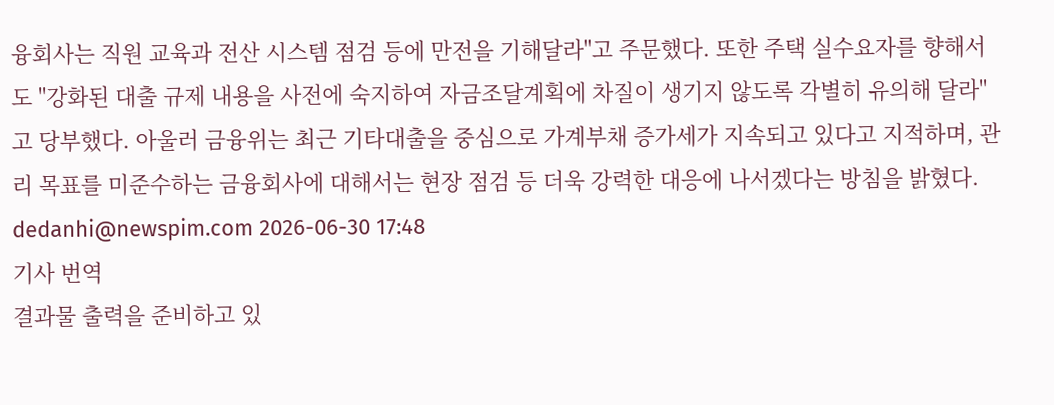융회사는 직원 교육과 전산 시스템 점검 등에 만전을 기해달라"고 주문했다. 또한 주택 실수요자를 향해서도 "강화된 대출 규제 내용을 사전에 숙지하여 자금조달계획에 차질이 생기지 않도록 각별히 유의해 달라"고 당부했다. 아울러 금융위는 최근 기타대출을 중심으로 가계부채 증가세가 지속되고 있다고 지적하며, 관리 목표를 미준수하는 금융회사에 대해서는 현장 점검 등 더욱 강력한 대응에 나서겠다는 방침을 밝혔다. dedanhi@newspim.com 2026-06-30 17:48
기사 번역
결과물 출력을 준비하고 있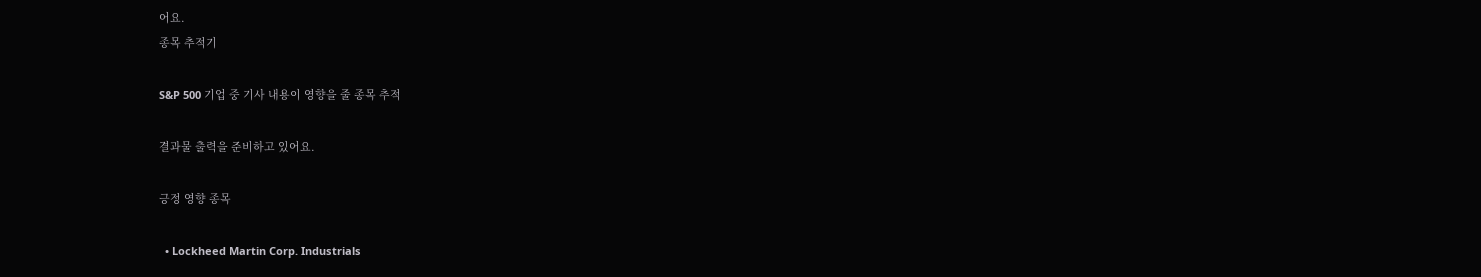어요.
종목 추적기

S&P 500 기업 중 기사 내용이 영향을 줄 종목 추적

결과물 출력을 준비하고 있어요.

긍정 영향 종목

  • Lockheed Martin Corp. Industrials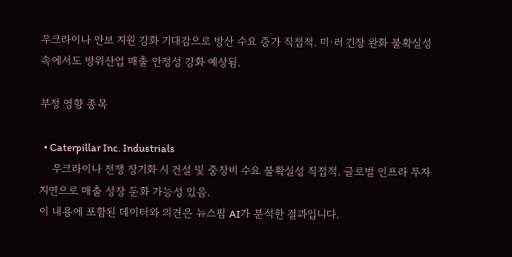우크라이나 안보 지원 강화 기대감으로 방산 수요 증가 직접적. 미·러 긴장 완화 불확실성 속에서도 방위산업 매출 안정성 강화 예상됨.

부정 영향 종목

  • Caterpillar Inc. Industrials
    우크라이나 전쟁 장기화 시 건설 및 중장비 수요 불확실성 직접적. 글로벌 인프라 투자 지연으로 매출 성장 둔화 가능성 있음.
이 내용에 포함된 데이터와 의견은 뉴스핌 AI가 분석한 결과입니다.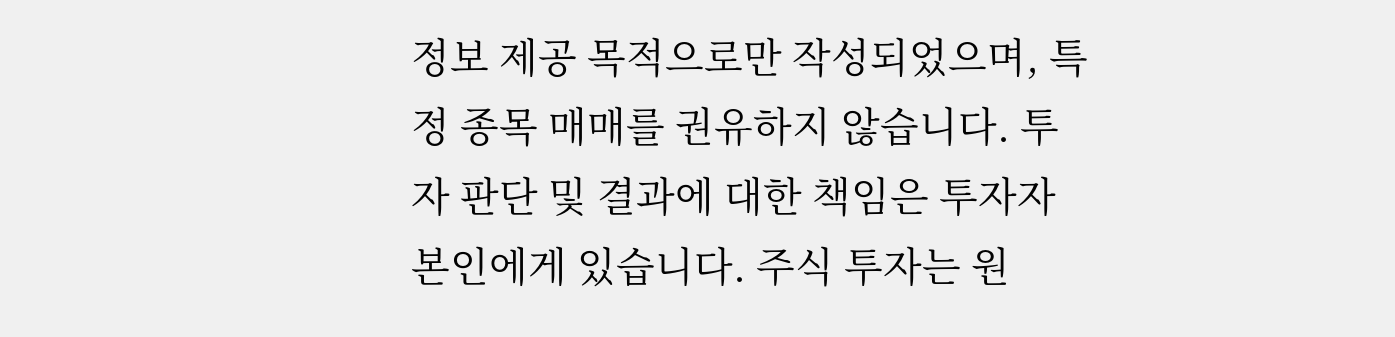정보 제공 목적으로만 작성되었으며, 특정 종목 매매를 권유하지 않습니다. 투자 판단 및 결과에 대한 책임은 투자자 본인에게 있습니다. 주식 투자는 원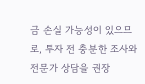금 손실 가능성이 있으므로, 투자 전 충분한 조사와 전문가 상담을 권장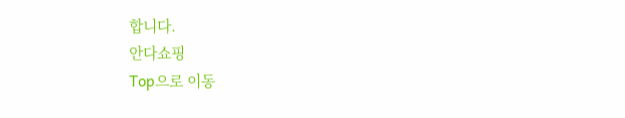합니다.
안다쇼핑
Top으로 이동